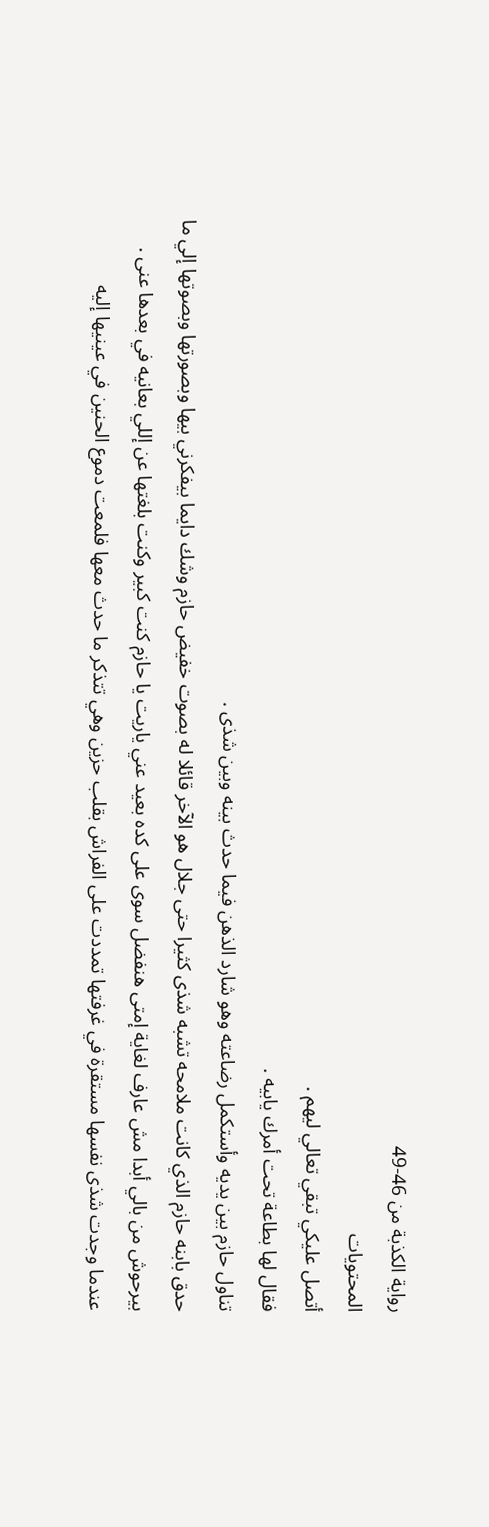رواية الكذبة من 46-49
المحتويات
أتصل عليكي تبقي تعالي ليهم .
فقال لها بطاعة تحت أمرك يابيه .
تناول حازم بين يديه وأستكمل رضاعته وهو شارد الذهن فيما حدث بينه وبين شذى .
حدق بابنه حازم الذي كانت ملامحه تشبه شذى كثيرا حتى جلال هو الآخر قائلا له بصوت خفيض حازم وشك دايما بيفكرني بيها وبصورتها وبصوتها إلي ما بيرحوش من بالي أبدا مش عارف لغاية إمتى هنفضل سوى على كده بعيد عني ياريت يا حازم كنت كبير وكنت بلغتها عن إللي بعانيه في بعدها عنى .
عندما وجدت شذى نفسها مستقرة في غرفتها تمددت على الفراش بقلب حزين وهي تتذكر ما حدث معها فلمعت دموع الحنين في عينيها إليه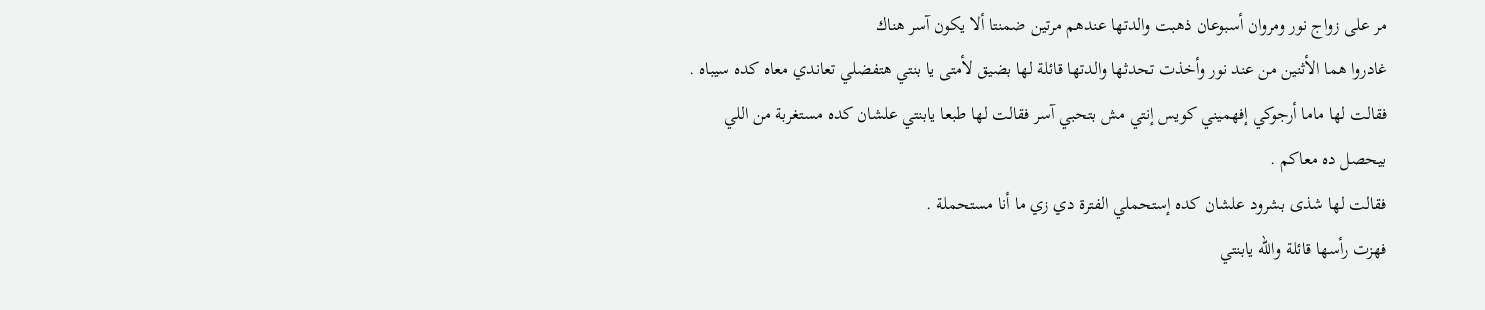مر على زواج نور ومروان أسبوعان ذهبت والدتها عندهم مرتين ضمنتا ألا يكون آسر هناك
غادروا هما الأثنين من عند نور وأخذت تحدثها والدتها قائلة لها بضيق لأمتى يا بنتي هتفضلي تعاندي معاه كده سيباه .
فقالت لها ماما أرجوكي إفهميني كويس إنتي مش بتحبي آسر فقالت لها طبعا يابنتي علشان كده مستغربة من اللي بيحصل ده معاكم .
فقالت لها شذى بشرود علشان كده إستحملي الفترة دي زي ما أنا مستحملة .
فهزت رأسها قائلة والله يابنتي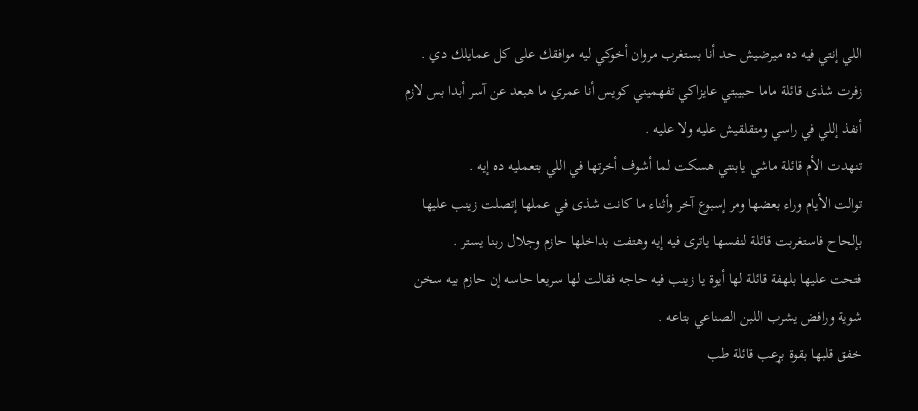اللي إنتي فيه ده ميرضيش حد أنا بستغرب مروان أخوكي ليه موافقك على كل عمايلك دي .
زفرت شذى قائلة ماما حبيبتي عايزاكي تفهميني كويس أنا عمري ما هبعد عن آسر أبدا بس لازم أنفذ إللي في راسي ومتقلقيش عليه ولا عليه .
تنهدت الأم قائلة ماشي يابنتي هسكت لما أشوف أخرتها في اللي بتعمليه ده إيه .
توالت الأيام وراء بعضها ومر إسبوع آخر وأثناء ما كانت شذى في عملها إتصلت زينب عليها بإلحاح فاستغربت قائلة لنفسها ياترى فيه إيه وهتفت بداخلها حازم وجلال ربنا يستر .
فتحت عليها بلهفة قائلة لها أيوة يا زينب فيه حاجه فقالت لها سريعا حاسه إن حازم بيه سخن شوية ورافض يشرب اللبن الصناعي بتاعه .
خفق قلبها بقوة بړعب قائلة طب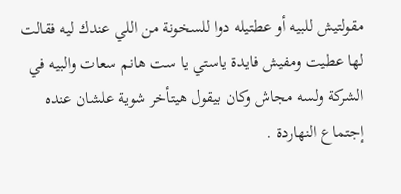مقولتيش للبيه أو عطتيله دوا للسخونة من اللي عندك ليه فقالت لها عطيت ومفيش فايدة ياستي يا ست هانم سعات والبيه في الشركة ولسه مجاش وكان بيقول هيتأخر شوية علشان عنده إجتماع النهاردة .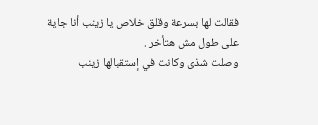فقالت لها بسرعة وقلق خلاص يا زينب أنا جاية على طول مش هتأخر .
وصلت شذى وكانت في إستقبالها زينب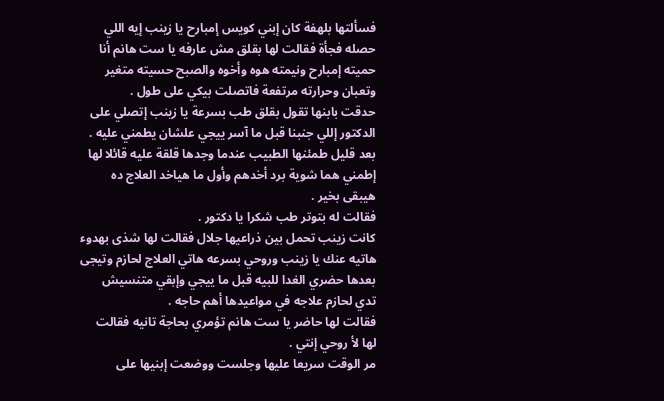فسألتها بلهفة كان إبني كويس إمبارح يا زينب إيه اللي حصله فجأة فقالت لها بقلق مش عارفه يا ست هانم أنا حميته إمبارح ونيمته هوه وأخوه والصبح حسيته متغير وتعبان وحرارته مرتفعة فاتصلت بيكي على طول .
حدقت بابنها تقول بقلق طب بسرعة يا زينب إتصلي على الدكتور إللي جنبنا قبل ما آسر ييجي علشان يطمني عليه .
بعد قليل طمئنها الطبيب عندما وجدها قلقة عليه قائلا لها إطمني هما شوية برد أخدهم وأول ما هياخد العلاج ده هيبقى بخير .
فقالت له بتوتر طب شكرا يا دكتور .
كانت زينب تحمل بين ذراعيها جلال فقالت لها شذى بهدوء هاتيه عنك يا زينب وروحي بسرعه هاتي العلاج لحازم وتيجى بعدها حضري الغدا للبيه قبل ما ييجي وإبقي متنسيش تدي لحازم علاجه في مواعيدها أهم حاجه .
فقالت لها حاضر يا ست هانم تؤمري بحاجة تانيه فقالت لها لأ روحي إنتي .
مر الوقت سريعا عليها وجلست ووضعت إبنيها على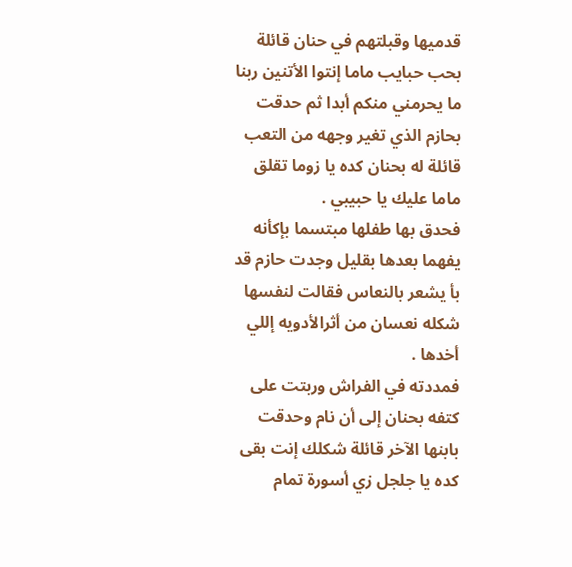قدميها وقبلتهم في حنان قائلة بحب حبايب ماما إنتوا الأتنين ربنا ما يحرمني منكم أبدا ثم حدقت بحازم الذي تغير وجهه من التعب قائلة له بحنان كده يا زوما تقلق ماما عليك يا حبيبي .
فحدق بها طفلها مبتسما بإكأنه يفهما بعدها بقليل وجدت حازم قد بأ يشعر بالنعاس فقالت لنفسها شكله نعسان من أثرالأدويه إللي أخدها .
فمددته في الفراش وربتت على كتفه بحنان إلى أن نام وحدقت بابنها الآخر قائلة شكلك إنت بقى كده يا جلجل زي أسورة تمام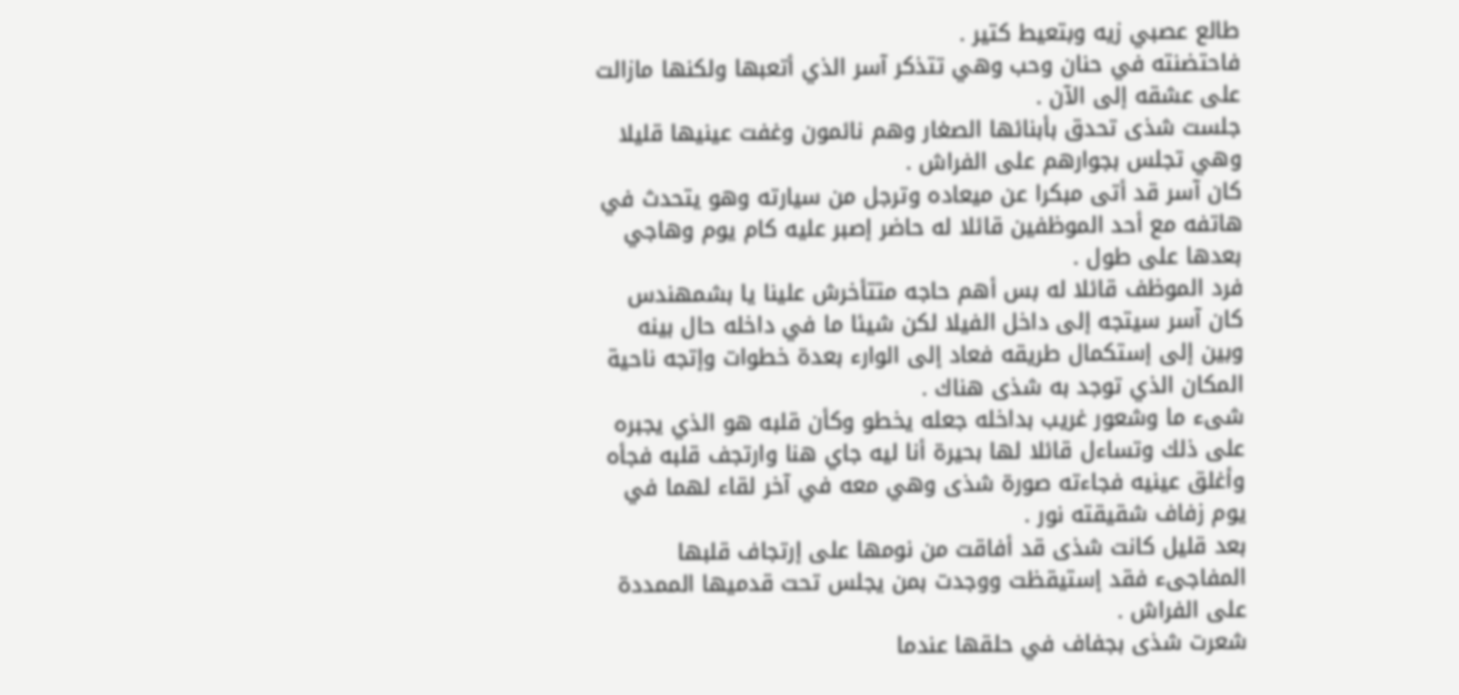طالع عصبي زيه وبتعيط كتير .
فاحتضنته في حنان وحب وهي تتذكر آسر الذي أتعبها ولكنها مازالت على عشقه إلى الآن .
جلست شذى تحدق بأبنائها الصغار وهم نائمون وغفت عينيها قليلا وهي تجلس بجوارهم على الفراش .
كان آسر قد أتى مبكرا عن ميعاده وترجل من سيارته وهو يتحدث في هاتفه مع أحد الموظفين قائلا له حاضر إصبر عليه كام يوم وهاجي بعدها على طول .
فرد الموظف قائلا له بس أهم حاجه متتأخرش علينا يا بشمهندس كان آسر سيتجه إلى داخل الفيلا لكن شيئا ما في داخله حال بينه وبين إلى إستكمال طريقه فعاد إلى الوارء بعدة خطوات وإتجه ناحية المكان الذي توجد به شذى هناك .
شىء ما وشعور غريب بداخله جعله يخطو وكأن قلبه هو الذي يجبره على ذلك وتساءل قائلا لها بحيرة أنا ليه جاي هنا وارتجف قلبه فجأه وأغلق عينيه فجاءته صورة شذى وهي معه في آخر لقاء لهما في يوم زفاف شقيقته نور .
بعد قليل كانت شذى قد أفاقت من نومها على إرتجاف قلبها المفاجىء فقد إستيقظت ووجدت بمن يجلس تحت قدميها الممددة على الفراش .
شعرت شذى بجفاف في حلقها عندما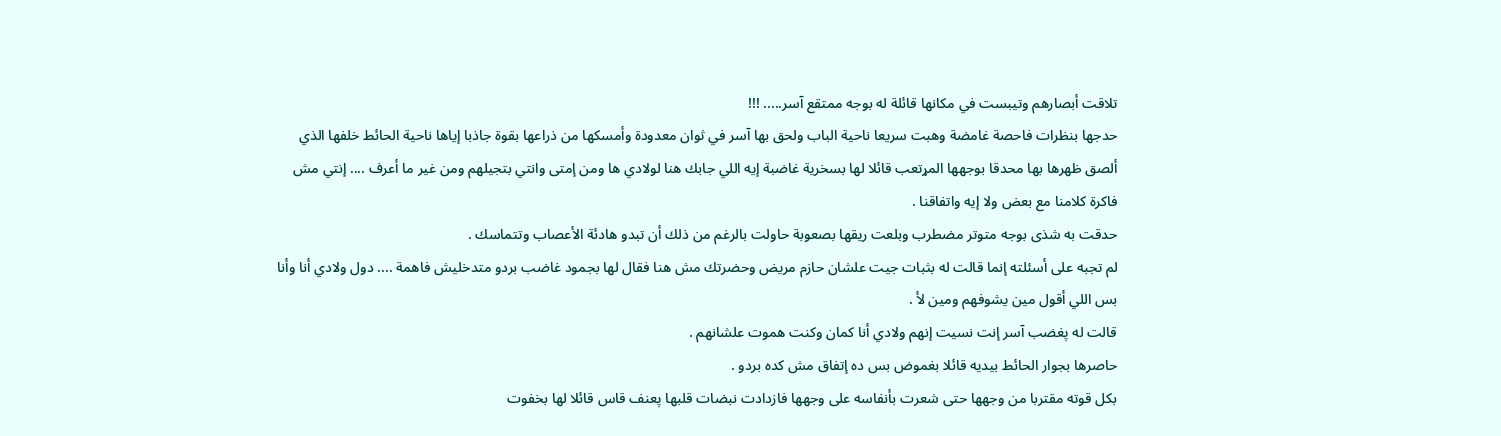تلاقت أبصارهم وتيبست في مكانها قائلة له بوجه ممتقع آسر..... !!!
حدجها بنظرات فاحصة غامضة وهبت سريعا ناحية الباب ولحق بها آسر في ثوان معدودة وأمسكها من ذراعها بقوة جاذبا إياها ناحية الحائط خلفها الذي ألصق ظهرها بها محدقا بوجهها المړتعب قائلا لها بسخرية غاضبة إيه اللي جابك هنا لولادي ها ومن إمتى وانتي بتجيلهم ومن غير ما أعرف .... إنتي مش فاكرة كلامنا مع بعض ولا إيه واتفاقنا .
حدقت به شذى بوجه متوتر مضطرب وبلعت ريقها بصعوبة حاولت بالرغم من ذلك أن تبدو هادئة الأعصاب وتتماسك .
لم تجبه على أسئلته إنما قالت له بثبات جيت علشان حازم مريض وحضرتك مش هنا فقال لها بجمود غاضب بردو متدخليش فاهمة .... دول ولادي أنا وأنا بس اللي أقول مين يشوفهم ومين لأ .
قالت له پغضب آسر إنت نسيت إنهم ولادي أنا كمان وكنت ھموت علشانهم .
حاصرها بجوار الحائط بيديه قائلا بغموض بس ده إتفاق مش كده بردو .
بكل قوته مقتربا من وجهها حتى شعرت بأنفاسه على وجهها فازدادت نبضات قلبها پعنف قاس قائلا لها بخفوت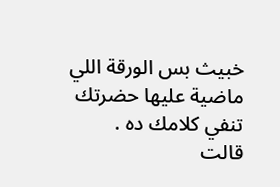خبيث بس الورقة اللي ماضية عليها حضرتك تنفي كلامك ده .
قالت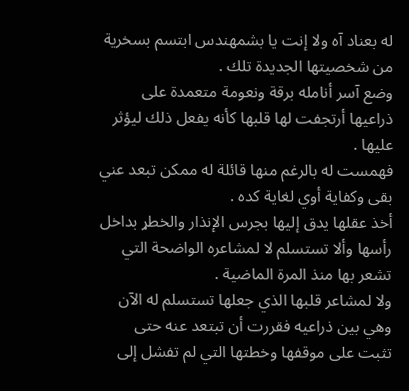له بعناد آه ولا إنت يا بشمهندس ابتسم بسخرية من شخصيتها الجديدة تلك .
وضع آسر أنامله برقة ونعومة متعمدة على ذراعيها أرتجفت لها قلبها كأنه يفعل ذلك ليؤثر عليها .
فهمست له بالرغم منها قائلة له ممكن تبعد عني بقى وكفاية أوي لغاية كده .
أخذ عقلها يدق إليها بجرس الإنذار والخطړ بداخل رأسها وألا تستسلم لا لمشاعره الواضحة التي تشعر بها منذ المرة الماضية .
ولا لمشاعر قلبها الذي جعلها تستسلم له الآن وهي بين ذراعيه فقررت أن تبتعد عنه حتى تثبت على موقفها وخطتها التي لم تفشل إلى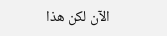الآن لكن هذا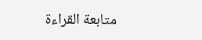متابعة القراءة